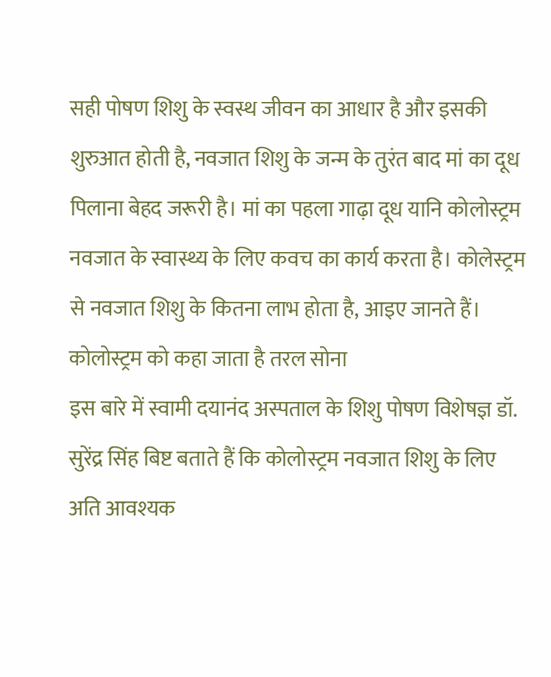सही पोषण शिशु के स्वस्थ जीवन का आधार है और इसकी शुरुआत होती है, नवजात शिशु के जन्म के तुरंत बाद मां का दूध पिलाना बेहद जरूरी है। मां का पहला गाढ़ा दूध यानि कोलोस्ट्रम नवजात के स्वास्थ्य के लिए कवच का कार्य करता है। कोलेस्ट्रम से नवजात शिशु के कितना लाभ होता है, आइए जानते हैं।
कोलोस्ट्रम को कहा जाता है तरल सोना
इस बारे में स्वामी दयानंद अस्पताल के शिशु पोषण विशेषज्ञ डॉ. सुरेंद्र सिंह बिष्ट बताते हैं कि कोलोस्ट्रम नवजात शिशु के लिए अति आवश्यक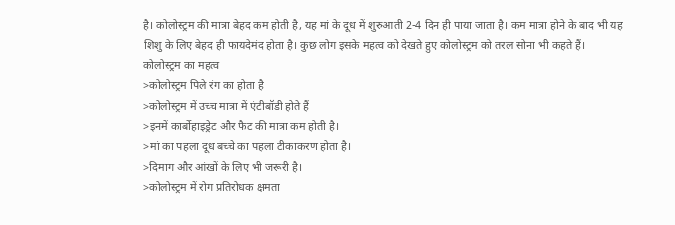है। कोलोस्ट्रम की मात्रा बेहद कम होती है, यह मां के दूध में शुरुआती 2-4 दिन ही पाया जाता है। कम मात्रा होने के बाद भी यह शिशु के लिए बेहद ही फायदेमंद होता है। कुछ लोग इसके महत्व को देखते हुए कोलोस्ट्रम को तरल सोना भी कहते हैं।
कोलोस्ट्रम का महत्व
>कोलोस्ट्रम पिले रंग का होता है
>कोलोस्ट्रम में उच्च मात्रा में एंटीबॉडी होते हैं
>इनमें कार्बोहाइड्रेट और फैट की मात्रा कम होती है।
>मां का पहला दूध बच्चे का पहला टीकाकरण होता है।
>दिमाग और आंखों के लिए भी जरूरी है।
>कोलोस्ट्रम में रोग प्रतिरोधक क्षमता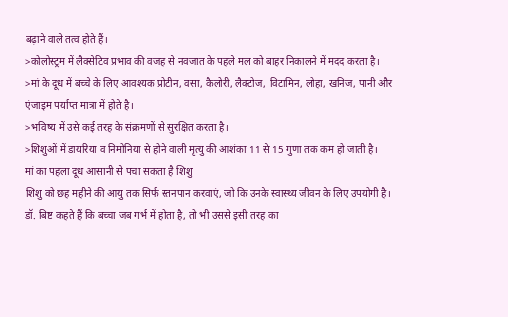बढ़ाने वाले तत्व होते हैं।
>कोलोस्ट्रम में लैक्सेटिव प्रभाव की वजह से नवजात के पहले मल को बाहर निकालने में मदद करता है।
>मां के दूध में बच्चे के लिए आवश्यक प्रोटीन, वसा, कैलोरी, लैक्टोज, विटामिन, लोहा, खनिज, पानी और एंजाइम पर्याप्त मात्रा में होते है।
>भविष्य में उसे कई तरह के संक्रमणों से सुरक्षित करता है।
>शिशुओं में डायरिया व निमोनिया से होने वाली मृत्यु की आशंका 11 से 15 गुणा तक कम हो जाती है।
मां का पहला दूध आसानी से पचा सकता है शिशु
शिशु को छह महीने की आयु तक सिर्फ स्तनपान करवाएं, जो कि उनके स्वास्थ्य जीवन के लिए उपयोगी है। डॉ. बिष्ट कहते हैं कि बच्चा जब गर्भ में होता है, तो भी उससे इसी तरह का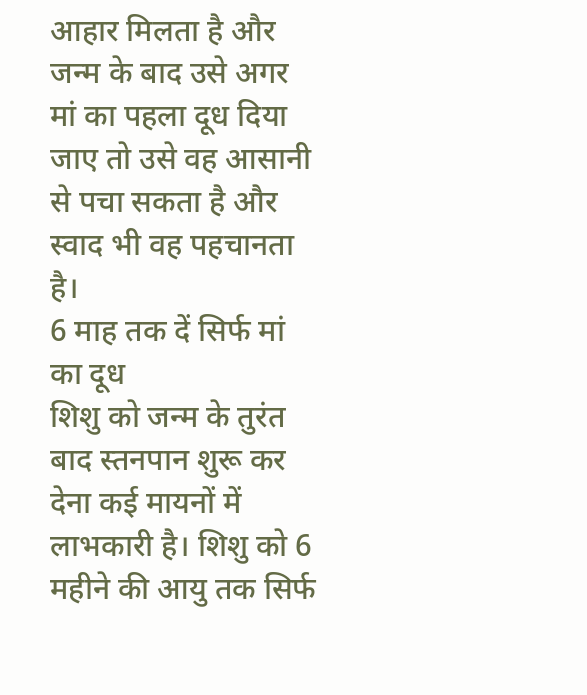आहार मिलता है और जन्म के बाद उसे अगर मां का पहला दूध दिया जाए तो उसे वह आसानी से पचा सकता है और स्वाद भी वह पहचानता है।
6 माह तक दें सिर्फ मां का दूध
शिशु को जन्म के तुरंत बाद स्तनपान शुरू कर देना कई मायनों में लाभकारी है। शिशु को 6 महीने की आयु तक सिर्फ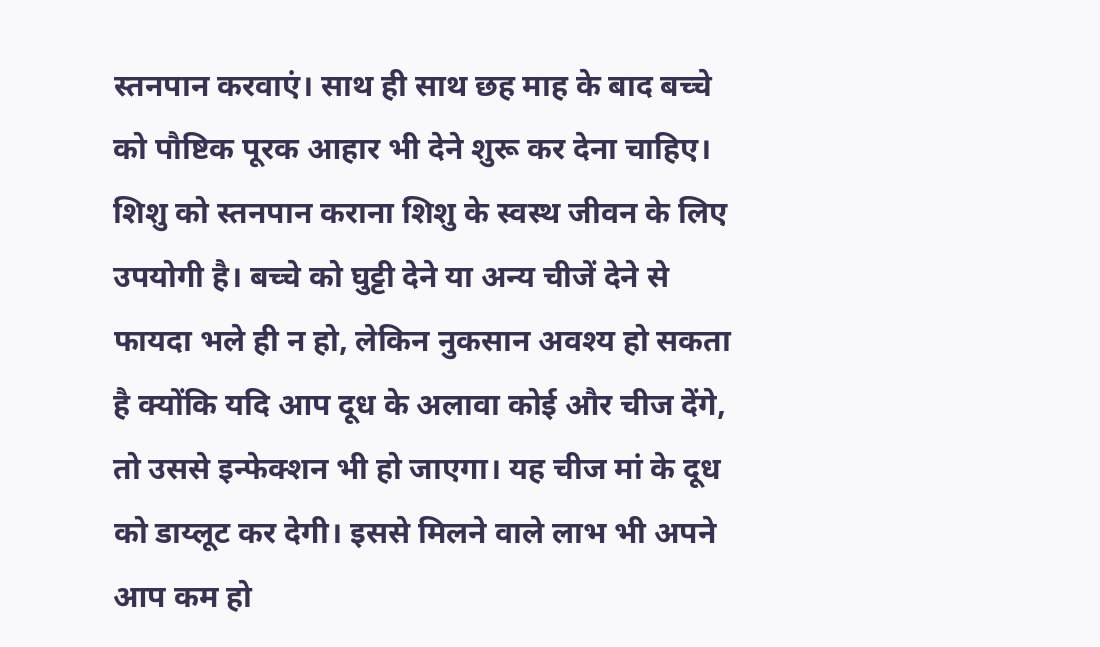स्तनपान करवाएं। साथ ही साथ छह माह के बाद बच्चे को पौष्टिक पूरक आहार भी देने शुरू कर देना चाहिए। शिशु को स्तनपान कराना शिशु के स्वस्थ जीवन के लिए उपयोगी है। बच्चे को घुट्टी देने या अन्य चीजें देने से फायदा भले ही न हो, लेकिन नुकसान अवश्य हो सकता है क्योंकि यदि आप दूध के अलावा कोई और चीज देंगे, तो उससे इन्फेक्शन भी हो जाएगा। यह चीज मां के दूध को डाय्लूट कर देगी। इससे मिलने वाले लाभ भी अपने आप कम हो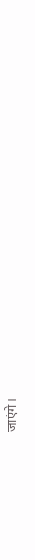जाएंगे।